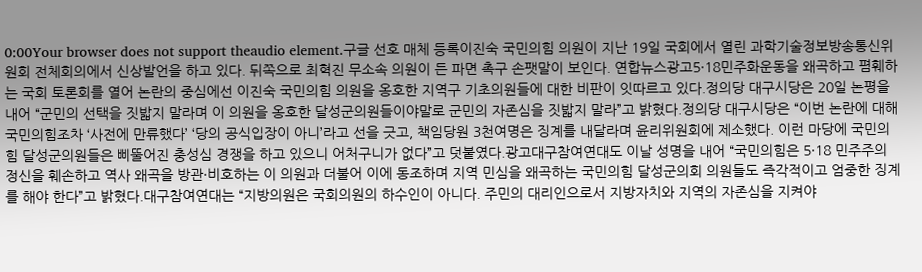0:00Your browser does not support theaudio element.구글 선호 매체 등록이진숙 국민의힘 의원이 지난 19일 국회에서 열린 과학기술정보방송통신위원회 전체회의에서 신상발언을 하고 있다. 뒤쪽으로 최혁진 무소속 의원이 든 파면 촉구 손팻말이 보인다. 연합뉴스광고5·18민주화운동을 왜곡하고 폄훼하는 국회 토론회를 열어 논란의 중심에선 이진숙 국민의힘 의원을 옹호한 지역구 기초의원들에 대한 비판이 잇따르고 있다.정의당 대구시당은 20일 논평을 내어 “군민의 선택을 짓밟지 말라며 이 의원을 옹호한 달성군의원들이야말로 군민의 자존심을 짓밟지 말라”고 밝혔다.정의당 대구시당은 “이번 논란에 대해 국민의힘조차 ‘사전에 만류했다’ ‘당의 공식입장이 아니’라고 선을 긋고, 책임당원 3천여명은 징계를 내달라며 윤리위원회에 제소했다. 이런 마당에 국민의힘 달성군의원들은 삐뚤어진 충성심 경쟁을 하고 있으니 어처구니가 없다”고 덧붙였다.광고대구참여연대도 이날 성명을 내어 “국민의힘은 5·18 민주주의 정신을 훼손하고 역사 왜곡을 방관·비호하는 이 의원과 더불어 이에 동조하며 지역 민심을 왜곡하는 국민의힘 달성군의회 의원들도 즉각적이고 엄중한 징계를 해야 한다”고 밝혔다.대구참여연대는 “지방의원은 국회의원의 하수인이 아니다. 주민의 대리인으로서 지방자치와 지역의 자존심을 지켜야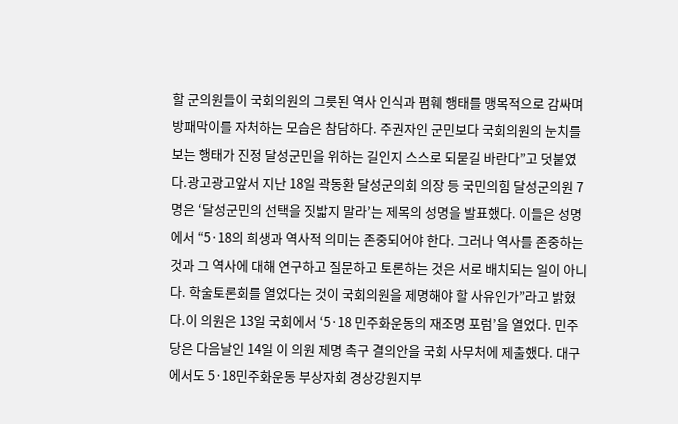할 군의원들이 국회의원의 그릇된 역사 인식과 폄훼 행태를 맹목적으로 감싸며 방패막이를 자처하는 모습은 참담하다. 주권자인 군민보다 국회의원의 눈치를 보는 행태가 진정 달성군민을 위하는 길인지 스스로 되묻길 바란다”고 덧붙였다.광고광고앞서 지난 18일 곽동환 달성군의회 의장 등 국민의힘 달성군의원 7명은 ‘달성군민의 선택을 짓밟지 말라’는 제목의 성명을 발표했다. 이들은 성명에서 “5·18의 희생과 역사적 의미는 존중되어야 한다. 그러나 역사를 존중하는 것과 그 역사에 대해 연구하고 질문하고 토론하는 것은 서로 배치되는 일이 아니다. 학술토론회를 열었다는 것이 국회의원을 제명해야 할 사유인가”라고 밝혔다.이 의원은 13일 국회에서 ‘5·18 민주화운동의 재조명 포럼’을 열었다. 민주당은 다음날인 14일 이 의원 제명 촉구 결의안을 국회 사무처에 제출했다. 대구에서도 5·18민주화운동 부상자회 경상강원지부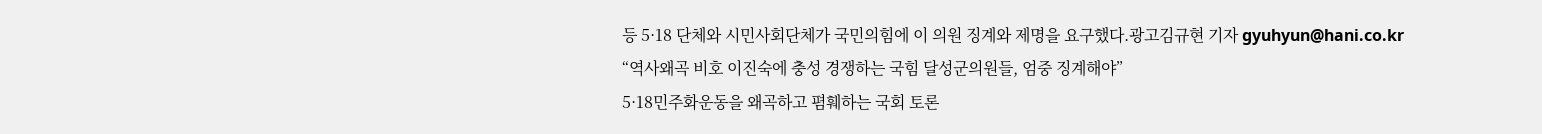등 5·18 단체와 시민사회단체가 국민의힘에 이 의원 징계와 제명을 요구했다.광고김규현 기자 gyuhyun@hani.co.kr
“역사왜곡 비호 이진숙에 충성 경쟁하는 국힘 달성군의원들, 엄중 징계해야”
5·18민주화운동을 왜곡하고 폄훼하는 국회 토론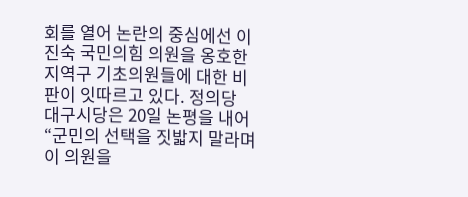회를 열어 논란의 중심에선 이진숙 국민의힘 의원을 옹호한 지역구 기초의원들에 대한 비판이 잇따르고 있다. 정의당 대구시당은 20일 논평을 내어 “군민의 선택을 짓밟지 말라며 이 의원을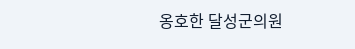옹호한 달성군의원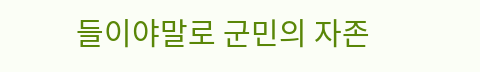들이야말로 군민의 자존